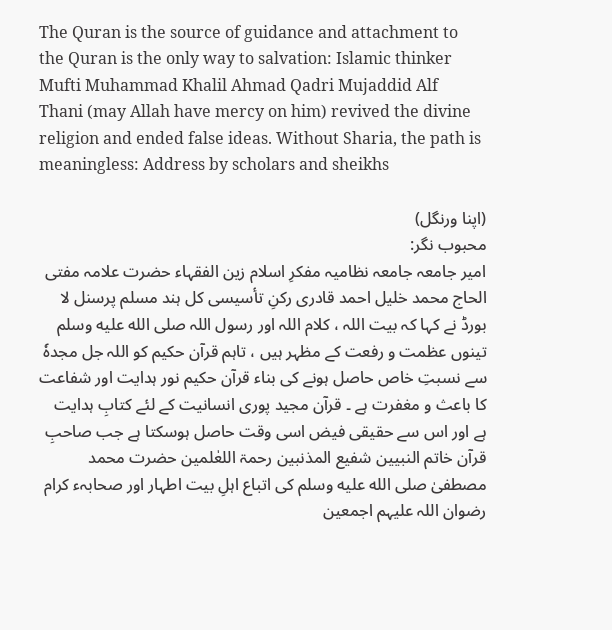The Quran is the source of guidance and attachment to the Quran is the only way to salvation: Islamic thinker Mufti Muhammad Khalil Ahmad Qadri Mujaddid Alf Thani (may Allah have mercy on him) revived the divine religion and ended false ideas. Without Sharia, the path is meaningless: Address by scholars and sheikhs

(اپنا ورنگل)
محبوب نگر:
امیر جامعہ جامعہ نظامیہ مفکرِ اسلام زین الفقہاء حضرت علامہ مفتی الحاج محمد خلیل احمد قادری رکنِ تأسیسی کل ہند مسلم پرسنل لا بورڈ نے کہا کہ بیت اللہ ، کلام اللہ اور رسول اللہ صلى الله عليه وسلم تینوں عظمت و رفعت کے مظہر ہیں ، تاہم قرآن حکیم کو اللہ جل مجدہٗ سے نسبتِ خاص حاصل ہونے کی بناء قرآن حکیم نور ہدایت اور شفاعت کا باعث و مغفرت ہے ۔ قرآن مجید پوری انسانیت کے لئے کتابِ ہدایت ہے اور اس سے حقیقی فیض اسی وقت حاصل ہوسکتا ہے جب صاحبِ قرآن خاتم النبیین شفیع المذنبین رحمۃ اللعٰلمین حضرت محمد مصطفیٰ صلى الله عليه وسلم کی اتباع اہلِ بیت اطہار اور صحابہء کرام رضوان اللہ علیہم اجمعین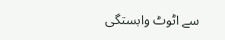سے اٹوٹ وابستگی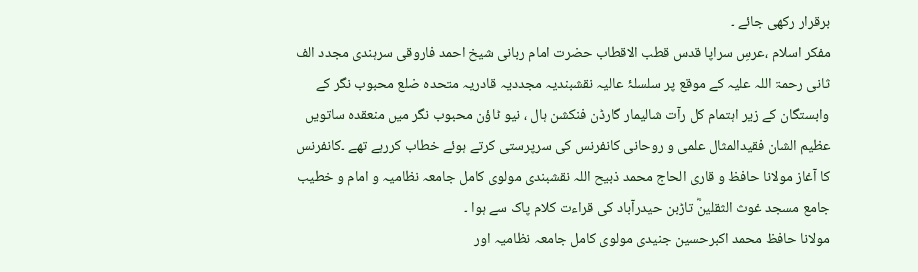برقرار رکھی جائے ۔
مفکر اسلام ،عرسِ سراپا قدس قطب الاقطاب حضرت امام ربانی شیخ احمد فاروقی سرہندی مجدد الف ثانی رحمۃ اللہ علیہ کے موقع پر سلسلۂ عالیہ نقشبندیہ مجددیہ قادریہ متحدہ ضلع محبوب نگر کے وابستگان کے زیر اہتمام کل رآت شالیمار گارڈن فنکشن ہال ، نیو ٹاؤن محبوب نگر میں منعقدہ ساتویں عظیم الشان فقیدالمثال علمی و روحانی کانفرنس کی سرپرستی کرتے ہوئے خطاب کررہے تھے ۔کانفرنس کا آغاز مولانا حافظ و قاری الحاج محمد ذبیح اللہ نقشبندی مولوی کامل جامعہ نظامیہ و امام و خطیب جامع مسجد غوث الثقلینؓ تاڑبن حیدرآباد کی قراءت کلام پاک سے ہوا ۔
مولانا حافظ محمد اکبرحسین جنیدی مولوی کامل جامعہ نظامیہ اور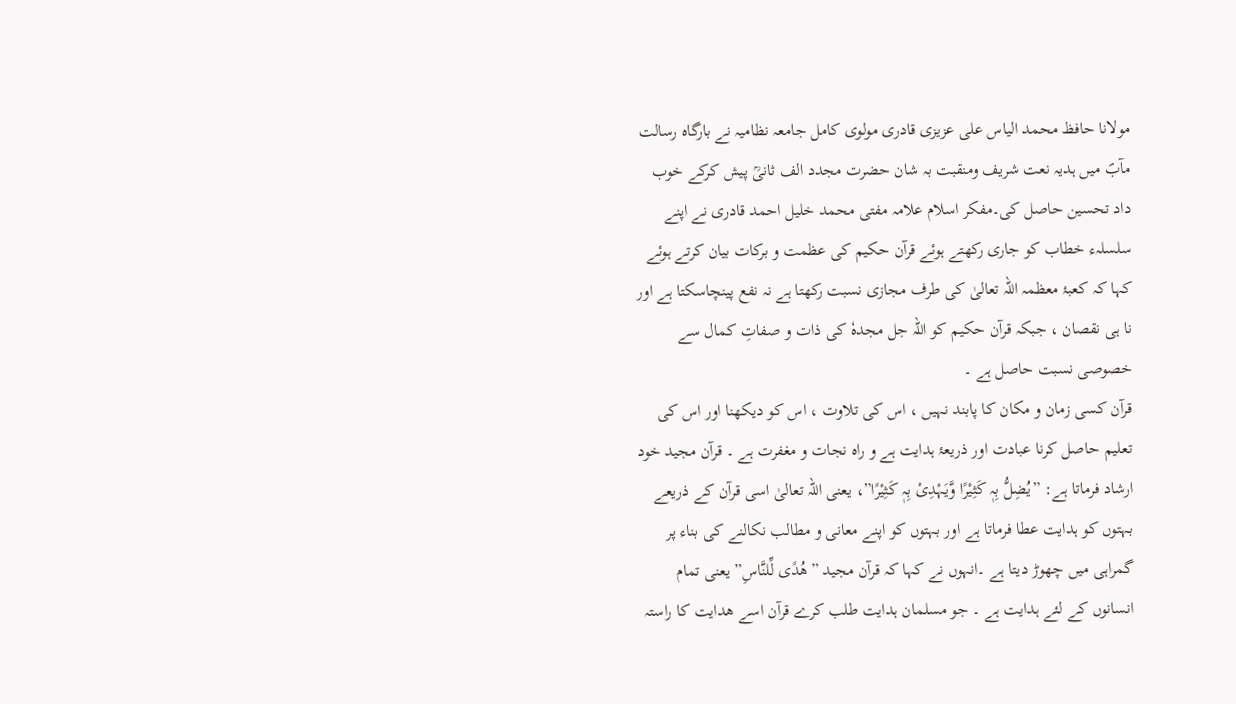مولانا حافظ محمد الیاس علی عزیزی قادری مولوی کامل جامعہ نظامیہ نے بارگاہ رسالت مآبؐ میں ہدیہ نعت شریف ومنقبت بہ شان حضرت مجدد الف ثانیؒ پیش کرکے خوب داد تحسین حاصل کی۔مفکر اسلام علامہ مفتی محمد خلیل احمد قادری نے اپنے سلسلہء خطاب کو جاری رکھتے ہوئے قرآن حکیم کی عظمت و برکات بیان کرتے ہوئے کہا کہ کعبۂ معظمہ اللہ تعالیٰ کی طرف مجازی نسبت رکھتا ہے نہ نفع پینچاسکتا ہے اور نا ہی نقصان ، جبکہ قرآن حکیم کو اللہ جل مجدہٗ کی ذات و صفاتِ کمال سے خصوصی نسبت حاصل ہے ۔
قرآن کسی زمان و مکان کا پابند نہیں ، اس کی تلاوت ، اس کو دیکھنا اور اس کی تعلیم حاصل کرنا عبادت اور ذریعۂ ہدایت ہے و راہ نجات و مغفرت ہے ۔ قرآن مجید خود ارشاد فرماتا ہے: ”یُضِلُّ بِہٖ کَثِیْرًا وَّیَہْدِیْ بِہٖ کَثِیْرًا”، یعنی اللہ تعالیٰ اسی قرآن کے ذریعے بہتوں کو ہدایت عطا فرماتا ہے اور بہتوں کو اپنے معانی و مطالب نکالنے کی بناء پر گمراہی میں چھوڑ دیتا ہے ۔انہوں نے کہا کہ قرآن مجید ”ھُدًی لِّلنَّاسِ” یعنی تمام انسانوں کے لئے ہدایت ہے ۔ جو مسلمان ہدایت طلب کرے قرآن اسے ھدایت کا راستہ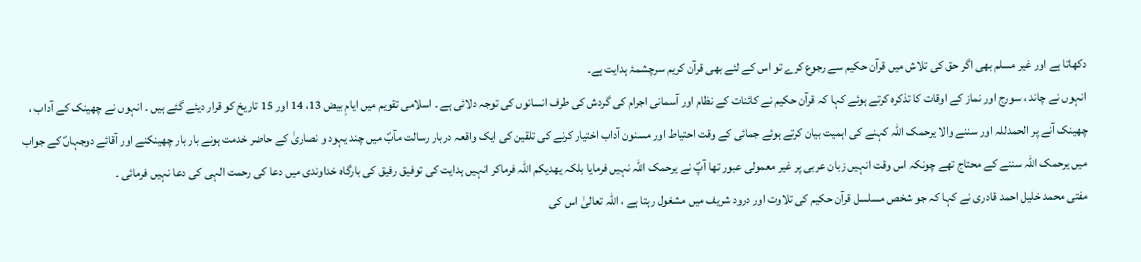دکھاتا ہے اور غیر مسلم بھی اگر حق کی تلاش میں قرآن حکیم سے رجوع کرے تو اس کے لئے بھی قرآن کریم سرچشمۂ ہدایت ہے۔
انہوں نے چاند ، سورج اور نماز کے اوقات کا تذکرہ کرتے ہوئے کہا کہ قرآن حکیم نے کائنات کے نظام اور آسمانی اجرام کی گردش کی طرف انسانوں کی توجہ دلائی ہے ۔ اسلامی تقویم میں ایامِ بیض 13، 14 اور 15 تاریخ کو قرار دیئے گئے ہیں ۔ انہوں نے چھینک کے آداب ، چھینک آنے پر الحمدللہ اور سننے والا یرحمک اللہ کہنے کی اہمیت بیان کرتے ہوئے جمائی کے وقت احتیاط اور مسنون آداب اختیار کرنے کی تلقین کی ایک واقعہ دربار رسالت مآبؐ میں چند یہود و نصاریٰ کے حاضر خدمت ہونے بار بار چھینکنے اور آقائے دوجہاںؐ کے جواب میں یرحمک اللہ سننے کے محتاج تھے چونکہ اس وقت انہیں زبان عربی پر غیر معمولی عبور تھا آپؐ نے یرحمک اللہ نہیں فرمایا بلکہ یھدیکم اللہ فرماکر انہیں ہدایت کی توفیق رفیق کی بارگاہ خداوندی میں دعا کی رحمت الہی کی دعا نہیں فرمائی ۔
مفتی محمد خلیل احمد قادری نے کہا کہ جو شخص مسلسل قرآن حکیم کی تلاوت اور درود شریف میں مشغول رہتا ہے ، اللہ تعالیٰ اس کی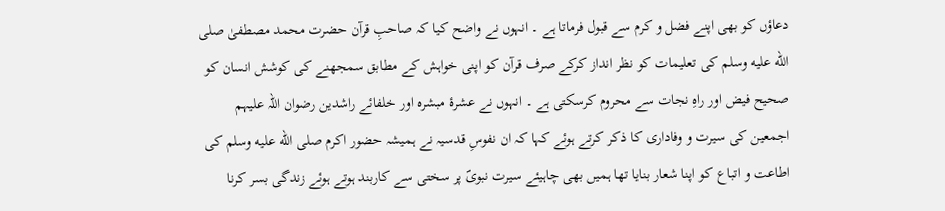دعاؤں کو بھی اپنے فضل و کرم سے قبول فرماتا ہے ۔ انہوں نے واضح کیا کہ صاحبِ قرآن حضرت محمد مصطفیٰ صلى الله عليه وسلم کی تعلیمات کو نظر انداز کرکے صرف قرآن کو اپنی خواہش کے مطابق سمجھنے کی کوشش انسان کو صحیح فیض اور راہِ نجات سے محروم کرسکتی ہے ۔ انہوں نے عشرۂ مبشرہ اور خلفائے راشدین رضوان اللہ علیہم اجمعین کی سیرت و وفاداری کا ذکر کرتے ہوئے کہا کہ ان نفوسِ قدسیہ نے ہمیشہ حضور اکرم صلى الله عليه وسلم کی اطاعت و اتباع کو اپنا شعار بنایا تھا ہمیں بھی چاہیئے سیرت نبویؐ پر سختی سے کاربند ہوتے ہوئے زندگی بسر کرنا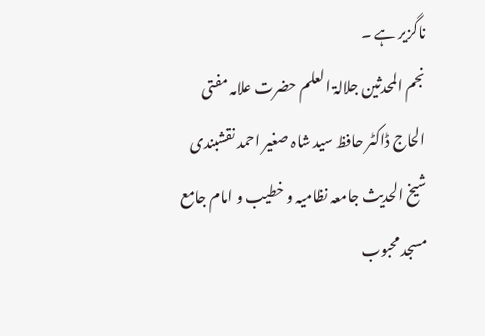ناگزیر ہے ۔
نجم المحدثین جلالۃ العلم حضرت علامہ مفتی الحاج ڈاکٹر حافظ سید شاہ صغیر احمد نقشبندی شیخ الحدیث جامعہ نظامیہ و خطیب و امام جامع مسجد محبوب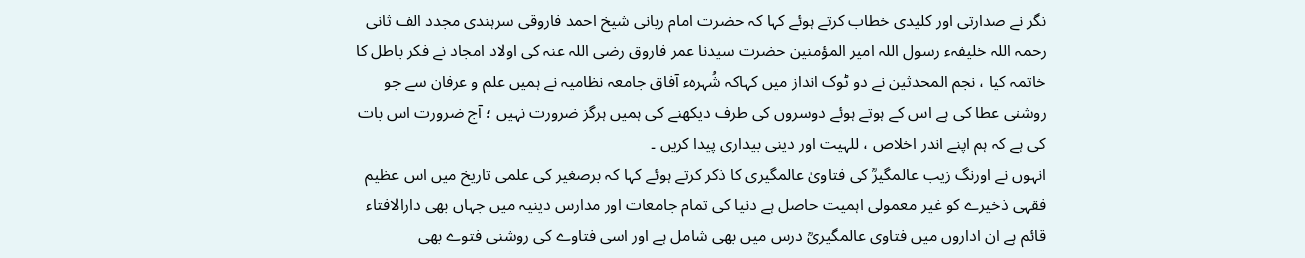نگر نے صدارتی اور کلیدی خطاب کرتے ہوئے کہا کہ حضرت امام ربانی شیخ احمد فاروقی سرہندی مجدد الف ثانی رحمہ اللہ خلیفہء رسول اللہ امیر المؤمنین حضرت سیدنا عمر فاروق رضی اللہ عنہ کی اولاد امجاد نے فکر باطل کا خاتمہ کیا ، نجم المحدثین نے دو ٹوک انداز میں کہاکہ شُہرہء آفاق جامعہ نظامیہ نے ہمیں علم و عرفان سے جو روشنی عطا کی ہے اس کے ہوتے ہوئے دوسروں کی طرف دیکھنے کی ہمیں ہرگز ضرورت نہیں ؛ آج ضرورت اس بات کی ہے کہ ہم اپنے اندر اخلاص ، للہیت اور دینی بیداری پیدا کریں ۔
انہوں نے اورنگ زیب عالمگیرؒ کی فتاویٰ عالمگیری کا ذکر کرتے ہوئے کہا کہ برصغیر کی علمی تاریخ میں اس عظیم فقہی ذخیرے کو غیر معمولی اہمیت حاصل ہے دنیا کی تمام جامعات اور مدارس دینیہ میں جہاں بھی دارالافتاء قائم ہے ان اداروں میں فتاوی عالمگیریؒ درس میں بھی شامل ہے اور اسی فتاوے کی روشنی فتوے بھی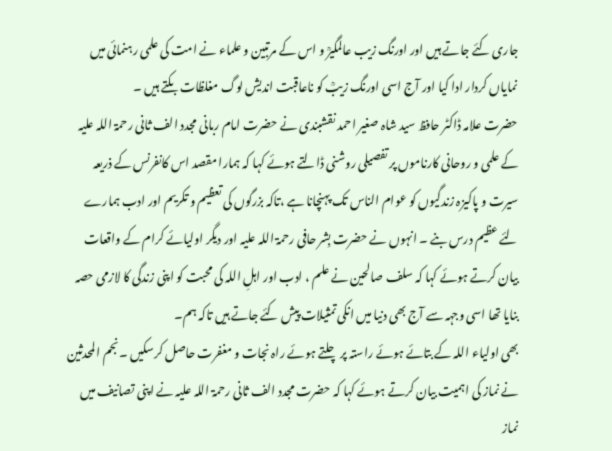جاری کئے جاتے ہیں اور اورنگ زیب عالمگیرؒ و اس کے مرتبین و علماء نے امت کی علمی رہنمائی میں نمایاں کردار ادا کیا اور آج اسی اورنگ زیبؒ کو ناعاقبت اندیش لوگ مغلظات بکتے ہیں ۔
حضرت علامہ ڈاکٹر حافظ سید شاہ صغیر احمد نقشبندی نے حضرت امام ربانی مجدد الف ثانی رحمۃ اللہ علیہ کے علمی و روحانی کارناموں پر تفصیلی روشنی ڈالتے ہوئے کہا کہ ہمارا مقصد اس کانفرنس کے ذریعہ سیرت و پاکیزہ زندگیوں کو عوام الناس تک پہنچانا ہے ،تاکہ بزرگوں کی تعظیم و تکریم اور ادب ہمارے لئے عظیم درس بنے ۔ انہوں نے حضرت بِشر حافی رحمۃ اللہ علیہ اور دیگر اولیائے کرام کے واقعات بیان کرتے ہوئے کہا کہ سلف صالحین نے علم ، ادب اور اہلِ اللہ کی محبت کو اپنی زندگی کا لازمی حصہ بنایا تھا اسی وجہہ سے آج بھی دنیا میں انکی تمثیلات پیش کئے جاتے ہیں تاکہ ہم۔
بھی اولیاء اللہ کے بتائے ہوئے راستہ پر چلتے ہوئے راہ نجات و مغفرت حاصل کرسکیں ۔نجم المحدثین نے نماز کی اہمیت بیان کرتے ہوئے کہا کہ حضرت مجدد الف ثانی رحمۃ اللہ علیہ نے اپنی تصانیف میں نماز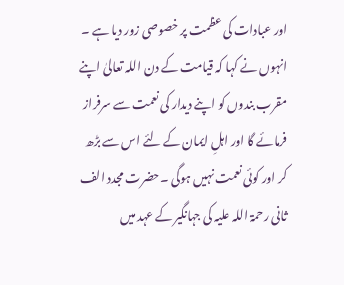اور عبادات کی عظمت پر خصوصی زور دیا ہے ۔ انہوں نے کہا کہ قیامت کے دن اللہ تعالیٰ اپنے مقرب بندوں کو اپنے دیدار کی نعمت سے سرفراز فرمائے گا اور اہلِ ایمان کے لئے اس سے بڑھ کر اور کوئی نعمت نہیں ہوگی ۔حضرت مجدد الف ثانی رحمۃ اللہ علیہ کی جہانگیر کے عہد میں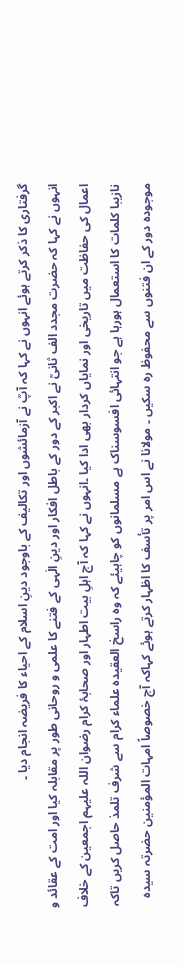گرفتاری کا ذکر کرتے ہوئے انہوں نے کہا کہ آپؒ نے آزمائشوں اور تکالیف کے باوجود دینِ اسلام کے احیاء کا فریضہ انجام دیا ۔
انہوں نے کہا کہ حضرت مجدد الف ثانیؒ نے اکبر کے دور کے باطل افکار اور دینِ الٰہی کے فتنے کا علمی و روحانی طور پر مقابلہ کیا اور امت کے عقائد و اعمال کی حفاظت میں تاریخی اور نمایاں کردار بھی ادا کیا ۔انہوں نے کہا کہ آج اہلِ بیت اطہار اور صحابۂ کرام رضوان اللہ علیہم اجمعین کے خلاف نازیبا کلمات کا استعمال ہورہا ہے جو انتہائی افسوسناک ہے مسلمانوں کو چاہیئے کہ وہ راسخ العقیدہ علماء کرام سے شرف تلمذ حاصل کریں تاکہ موجودہ دور کے ان فتنوں سے محفوظ رہ سکیں ۔ مولانا نے اس امر پر تأسف کا اظہار کرتے ہوئے کہاکہ آج خصوصاً امہات المؤمنین حضرتہ سیدہ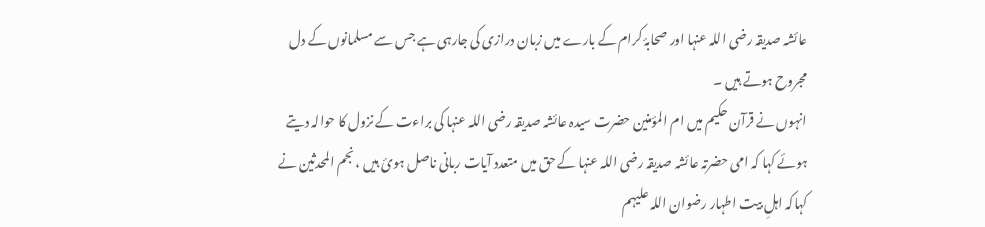عائشہ صدیقہ رضی اللہ عنہا اور صحابۂ کرام کے بارے میں زبان درازی کی جارہی ہے جس سے مسلمانوں کے دل مجروح ہوتے ہیں ۔
انہوں نے قرآن حکیم میں ام المؤمنین حضرت سیدہ عائشہ صدیقہ رضی اللہ عنہا کی براءت کے نزول کا حوالہ دیتے ہوئے کہا کہ امی حضرتہ عائشہ صدیقہ رضی اللہ عنہا کے حق میں متعدد آیات ربانی ناصل ہوئ ہیں ، نجم المحدثین نے کہاکہ اہلِ بیت اطہار رضوان اللہ علیہم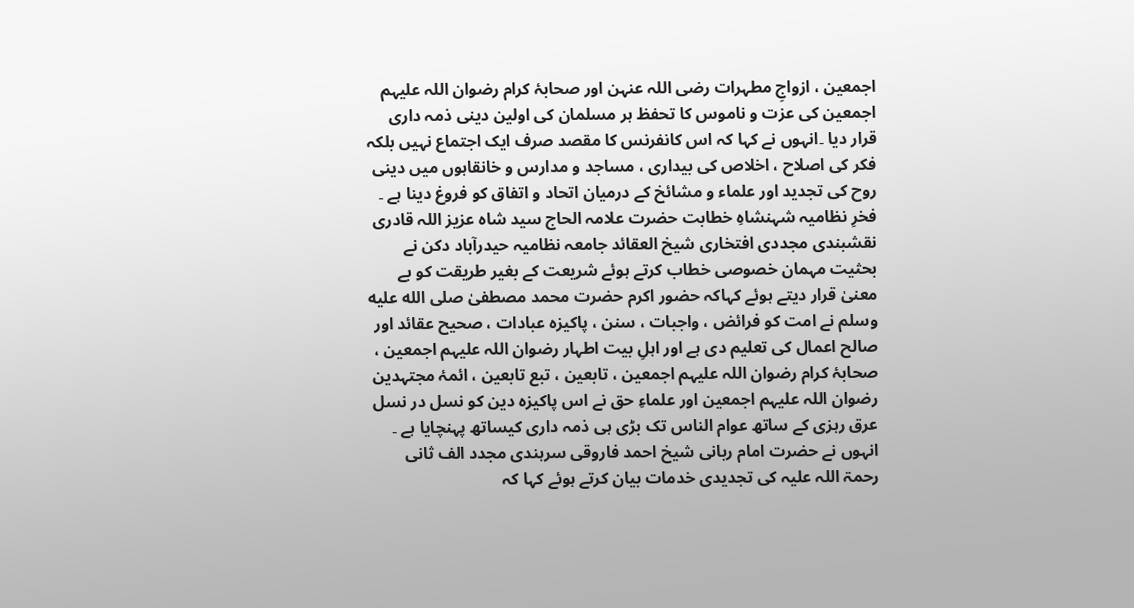اجمعین ، ازواجِ مطہرات رضی اللہ عنہن اور صحابۂ کرام رضوان اللہ علیہم اجمعین کی عزت و ناموس کا تحفظ ہر مسلمان کی اولین دینی ذمہ داری قرار دیا ۔انہوں نے کہا کہ اس کانفرنس کا مقصد صرف ایک اجتماع نہیں بلکہ فکر کی اصلاح ، اخلاص کی بیداری ، مساجد و مدارس و خانقاہوں میں دینی روح کی تجدید اور علماء و مشائخ کے درمیان اتحاد و اتفاق کو فروغ دینا ہے ۔
فخرِ نظامیہ شہنشاہِ خطابت حضرت علامہ الحاج سید شاہ عزیز اللہ قادری نقشبندی مجددی افتخاری شیخ العقائد جامعہ نظامیہ حیدرآباد دکن نے بحثیت مہمان خصوصی خطاب کرتے ہوئے شریعت کے بغیر طریقت کو بے معنیٰ قرار دیتے ہوئے کہاکہ حضور اکرم حضرت محمد مصطفیٰ صلى الله عليه وسلم نے امت کو فرائض ، واجبات ، سنن ، پاکیزہ عبادات ، صحیح عقائد اور صالح اعمال کی تعلیم دی ہے اور اہلِ بیت اطہار رضوان اللہ علیہم اجمعین ، صحابۂ کرام رضوان اللہ علیہم اجمعین ، تابعین ، تبع تابعین ، ائمۂ مجتہدین رضوان اللہ علیہم اجمعین اور علماءِ حق نے اس پاکیزہ دین کو نسل در نسل عرق رہزی کے ساتھ عوام الناس تک بڑی ہی ذمہ داری کیساتھ پہنچایا ہے ۔
انہوں نے حضرت امام ربانی شیخ احمد فاروقی سرہندی مجدد الف ثانی رحمۃ اللہ علیہ کی تجدیدی خدمات بیان کرتے ہوئے کہا کہ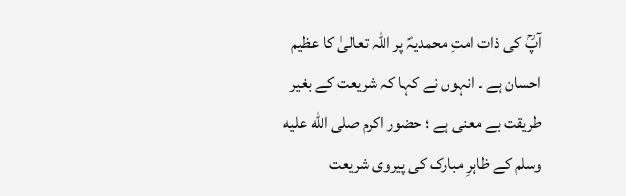آپؒ کی ذات امتِ محمدیہؐ پر اللہ تعالیٰ کا عظیم احسان ہے ۔ انہوں نے کہا کہ شریعت کے بغیر طریقت بے معنی ہے ؛ حضور اکرم صلى الله عليه وسلم کے ظاہرِ مبارک کی پیروی شریعت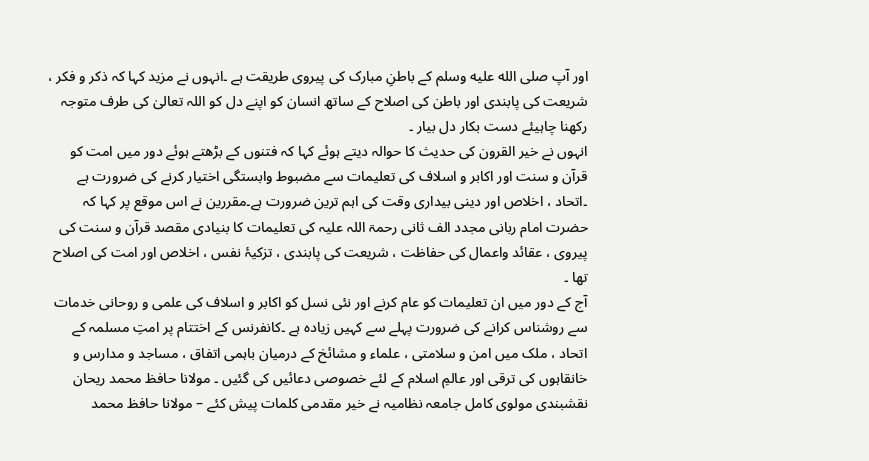اور آپ صلى الله عليه وسلم کے باطنِ مبارک کی پیروی طریقت ہے ۔انہوں نے مزید کہا کہ ذکر و فکر ، شریعت کی پابندی اور باطن کی اصلاح کے ساتھ انسان کو اپنے دل کو اللہ تعالیٰ کی طرف متوجہ رکھنا چاہیئے دست بکار دل بیار ۔
انہوں نے خیر القرون کی حدیث کا حوالہ دیتے ہوئے کہا کہ فتنوں کے بڑھتے ہوئے دور میں امت کو قرآن و سنت اور اکابر و اسلاف کی تعلیمات سے مضبوط وابستگی اختیار کرنے کی ضرورت ہے ۔اتحاد ، اخلاص اور دینی بیداری وقت کی اہم ترین ضرورت ہے۔مقررین نے اس موقع پر کہا کہ حضرت امام ربانی مجدد الف ثانی رحمۃ اللہ علیہ کی تعلیمات کا بنیادی مقصد قرآن و سنت کی پیروی ، عقائد واعمال کی حفاظت ، شریعت کی پابندی ، تزکیۂ نفس ، اخلاص اور امت کی اصلاح تھا ۔
آج کے دور میں ان تعلیمات کو عام کرنے اور نئی نسل کو اکابر و اسلاف کی علمی و روحانی خدمات سے روشناس کرانے کی ضرورت پہلے سے کہیں زیادہ ہے ۔کانفرنس کے اختتام پر امتِ مسلمہ کے اتحاد ، ملک میں امن و سلامتی ، علماء و مشائخ کے درمیان باہمی اتفاق ، مساجد و مدارس و خانقاہوں کی ترقی اور عالمِ اسلام کے لئے خصوصی دعائیں کی گئیں ۔ مولانا حافظ محمد ریحان نقشبندی مولوی کامل جامعہ نظامیہ نے خیر مقدمی کلمات پیش کئے – مولانا حافظ محمد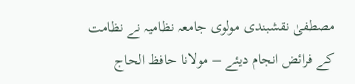مصطفیٰ نقشبندی مولوی جامعہ نظامیہ نے نظامت کے فرائض انجام دیئے – مولانا حافظ الحاج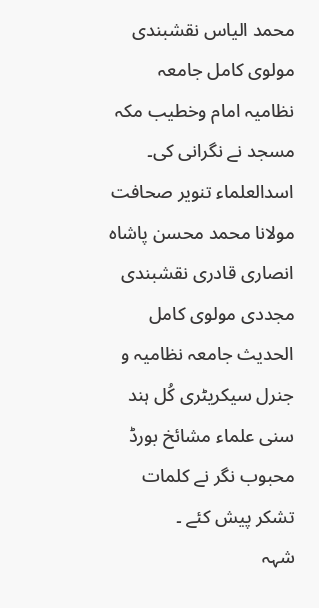محمد الیاس نقشبندی مولوی کامل جامعہ نظامیہ امام وخطیب مکہ مسجد نے نگرانی کی۔ اسدالعلماء تنویر صحافت مولانا محمد محسن پاشاہ انصاری قادری نقشبندی مجددی مولوی کامل الحدیث جامعہ نظامیہ و جنرل سیکریٹری کُل ہند سنی علماء مشائخ بورڈ محبوب نگر نے کلمات تشکر پیش کئے ۔
شہہ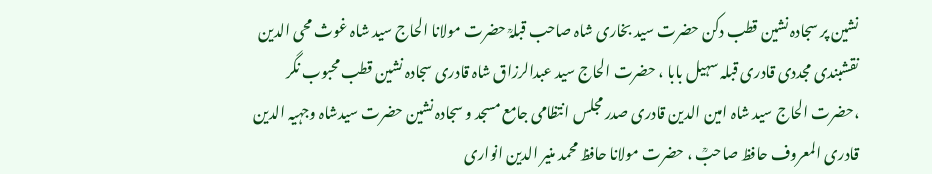نشین پر سجادہ نشین قطب دکن حضرت سید بخاری شاہ صاحب قبلہؒ حضرت مولانا الحاج سید شاہ غوث محی الدین نقشبندی مجددی قادری قبلہ سہیل بابا ، حضرت الحاج سید عبدالرزاق شاہ قادری سجادہ نشین قطب محبوب نگر ،حضرت الحاج سید شاہ امین الدین قادری صدر مجلس انتظامی جامع مسجد و سجادہ نشین حضرت سیدشاہ وجہیہ الدین قادری المعروف حافظ صاحبؒ ، حضرت مولانا حافظ محمد منیر الدین انواری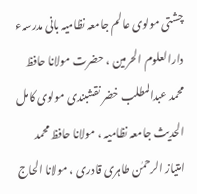چشتی مولوی عالم جامعہ نظامیہ بانی مدرسہء دارالعلوم الحرمین ، حضرت مولانا حافظ محمد عبدالمطلب خضر نقشبندی مولوی کامل الحدیث جامعہ نظامیہ ، مولانا حافظ محمد امتیاز الرحمٰن طاہری قادری ، مولانا الحاج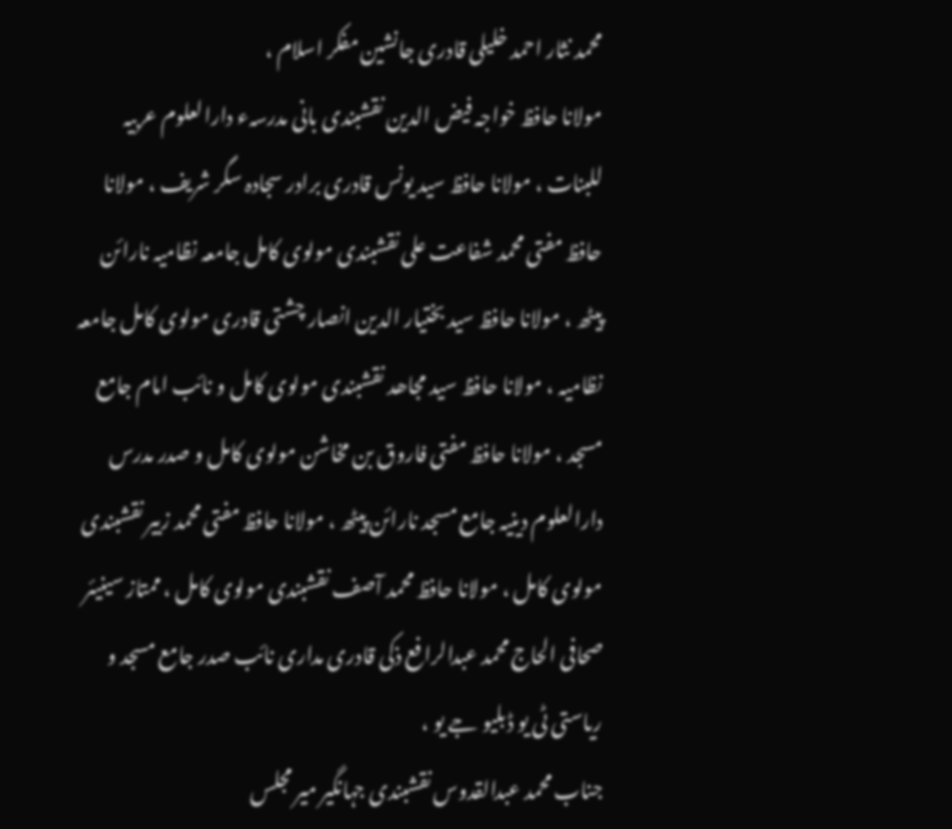محمد نثار احمد خلیلی قادری جانشین مفکر اسلام ،
مولانا حافظ خواجہ فیض الدین نقشبندی بانی مدرسہء دارالعلوم عربیہ للبنات ، مولانا حافظ سید یونس قادری برادر سجادہ سگر شریف ، مولانا حافظ مفتی محمد شفاعت علی نقشبندی مولوی کامل جامعہ نظامیہ نارائن پیٹھ ، مولانا حافظ سید بختیار الدین انصار چشتی قادری مولوی کامل جامعہ نظامیہ ، مولانا حافظ سید مجاھد نقشبندی مولوی کامل و نائب امام جامع مسجد ، مولانا حافظ مفتی فاروق بن مخاشن مولوی کامل و صدر مدرس دارالعلوم دینیہ جامع مسجد نارائن پیٹھ ، مولانا حافظ مفتی محمد زبیر نقشبندی مولوی کامل ، مولانا حافظ محمد آصف نقشبندی مولوی کامل ، ممتاز سینیئر صحافی الحاج محمد عبدالرافع ذکی قادری مداری نائب صدر جامع مسجد و ریاستی ٹی یو ڈبلیو جے یو ،
جناب محمد عبدالقدوس نقشبندی جہانگیر میر مجلس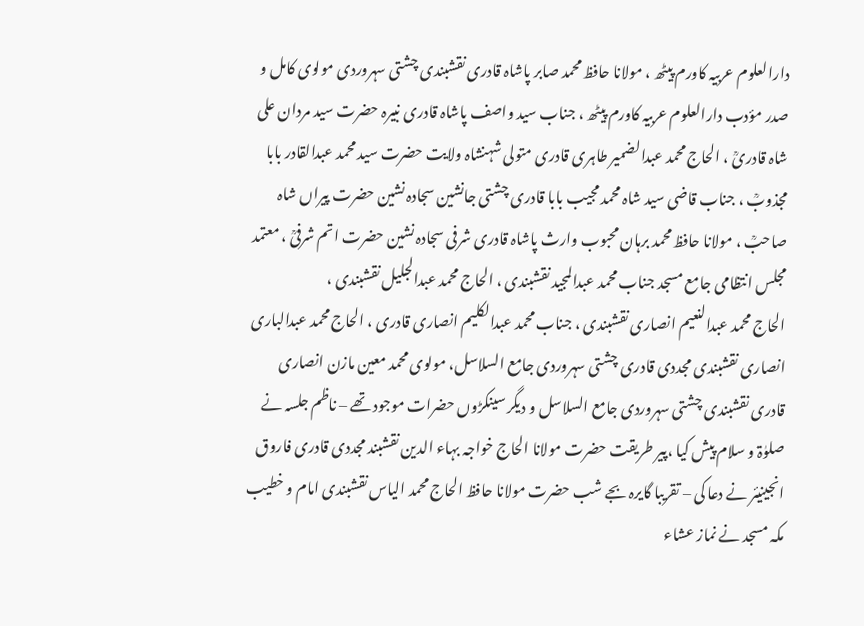دارالعلوم عربیہ کاورم پیٹھ ، مولانا حافظ محمد صابر پاشاہ قادری نقشبندی چشتی سہروردی مولوی کامل و صدر مؤدب دارالعلوم عربیہ کاورم پیٹھ ، جناب سید واصف پاشاہ قادری نبیرہ حضرت سید مردان علی شاہ قادریؒ ، الحاج محمد عبدالضمیر طاہری قادری متولی شہنشاہ ولایت حضرت سید محمد عبدالقادر بابا مجذوبؒ ، جناب قاضی سید شاہ محمد مجیب بابا قادری چشتی جانشین سجادہ نشین حضرت پیراں شاہ صاحبؒ ، مولانا حافظ محمد برہان محبوب وارث پاشاہ قادری شرفی سجادہ نشین حضرت اتم شرفیؒ ، معتمد مجلس انتظامی جامع مسجد جناب محمد عبدالمجید نقشبندی ، الحاج محمد عبدالجلیل نقشبندی ،
الحاج محمد عبدالنعیم انصاری نقشبندی ، جناب محمد عبدالکلیم انصاری قادری ، الحاج محمد عبدالباری انصاری نقشبندی مجددی قادری چشتی سہروردی جامع السلاسل، مولوی محمد معین مازن انصاری قادری نقشبندی چشتی سہروردی جامع السلاسل و دیگر سینکڑوں حضرات موجود تھے – ناظم جلسہ نے صلوٰۃ و سلام پیش کیا ،پیر طریقت حضرت مولانا الحاج خواجہ بہاء الدین نقشبند مجددی قادری فاروق انجینیئر نے دعا کی – تقریبا گایرہ بجے شب حضرت مولانا حافظ الحاج محمد الیاس نقشبندی امام و خطیب مکہ مسجد نے نماز عشاء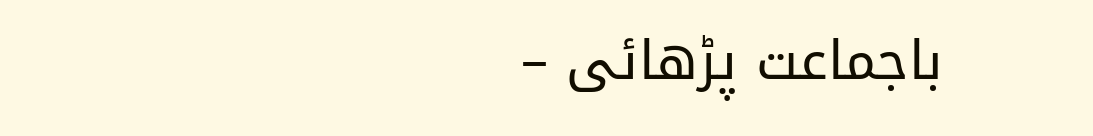باجماعت پڑھائی –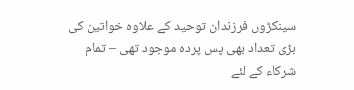سینکڑوں فرزندان توحید کے علاوہ خواتین کی بڑی تعداد بھی پس پردہ موجود تھی – تمام شرکاء کے لئے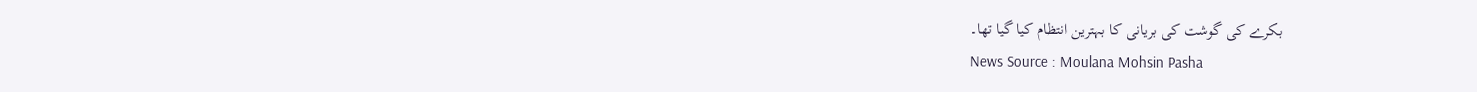بکرے کی گوشت کی بریانی کا بہترین انتظام کیا گیا تھا۔
News Source : Moulana Mohsin Pasha